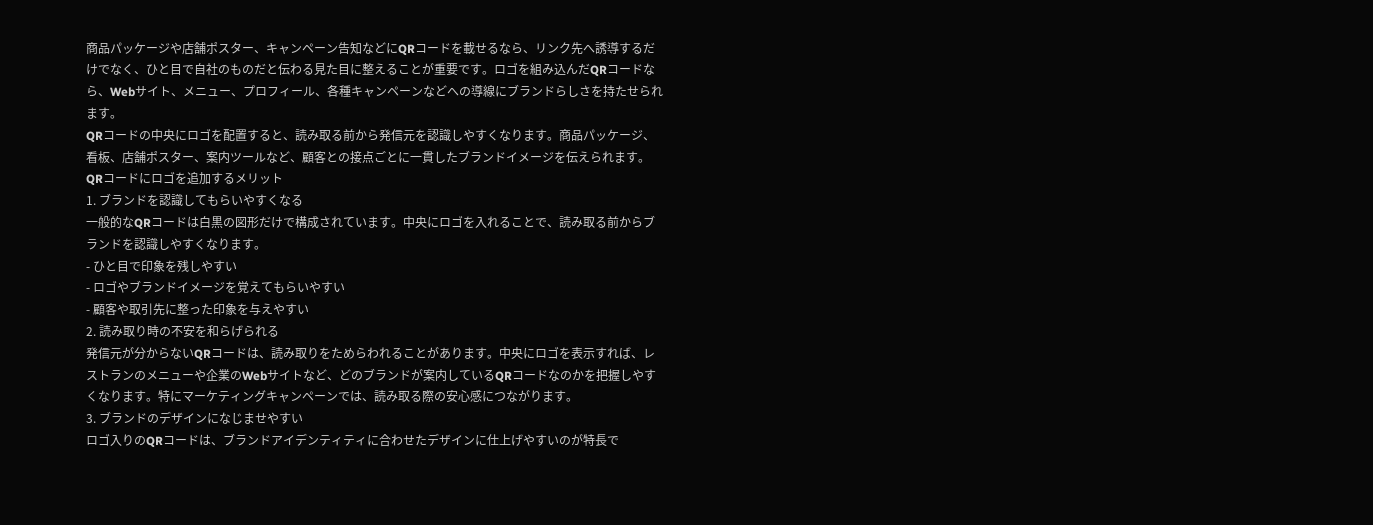商品パッケージや店舗ポスター、キャンペーン告知などにQRコードを載せるなら、リンク先へ誘導するだけでなく、ひと目で自社のものだと伝わる見た目に整えることが重要です。ロゴを組み込んだQRコードなら、Webサイト、メニュー、プロフィール、各種キャンペーンなどへの導線にブランドらしさを持たせられます。
QRコードの中央にロゴを配置すると、読み取る前から発信元を認識しやすくなります。商品パッケージ、看板、店舗ポスター、案内ツールなど、顧客との接点ごとに一貫したブランドイメージを伝えられます。
QRコードにロゴを追加するメリット
1. ブランドを認識してもらいやすくなる
一般的なQRコードは白黒の図形だけで構成されています。中央にロゴを入れることで、読み取る前からブランドを認識しやすくなります。
- ひと目で印象を残しやすい
- ロゴやブランドイメージを覚えてもらいやすい
- 顧客や取引先に整った印象を与えやすい
2. 読み取り時の不安を和らげられる
発信元が分からないQRコードは、読み取りをためらわれることがあります。中央にロゴを表示すれば、レストランのメニューや企業のWebサイトなど、どのブランドが案内しているQRコードなのかを把握しやすくなります。特にマーケティングキャンペーンでは、読み取る際の安心感につながります。
3. ブランドのデザインになじませやすい
ロゴ入りのQRコードは、ブランドアイデンティティに合わせたデザインに仕上げやすいのが特長で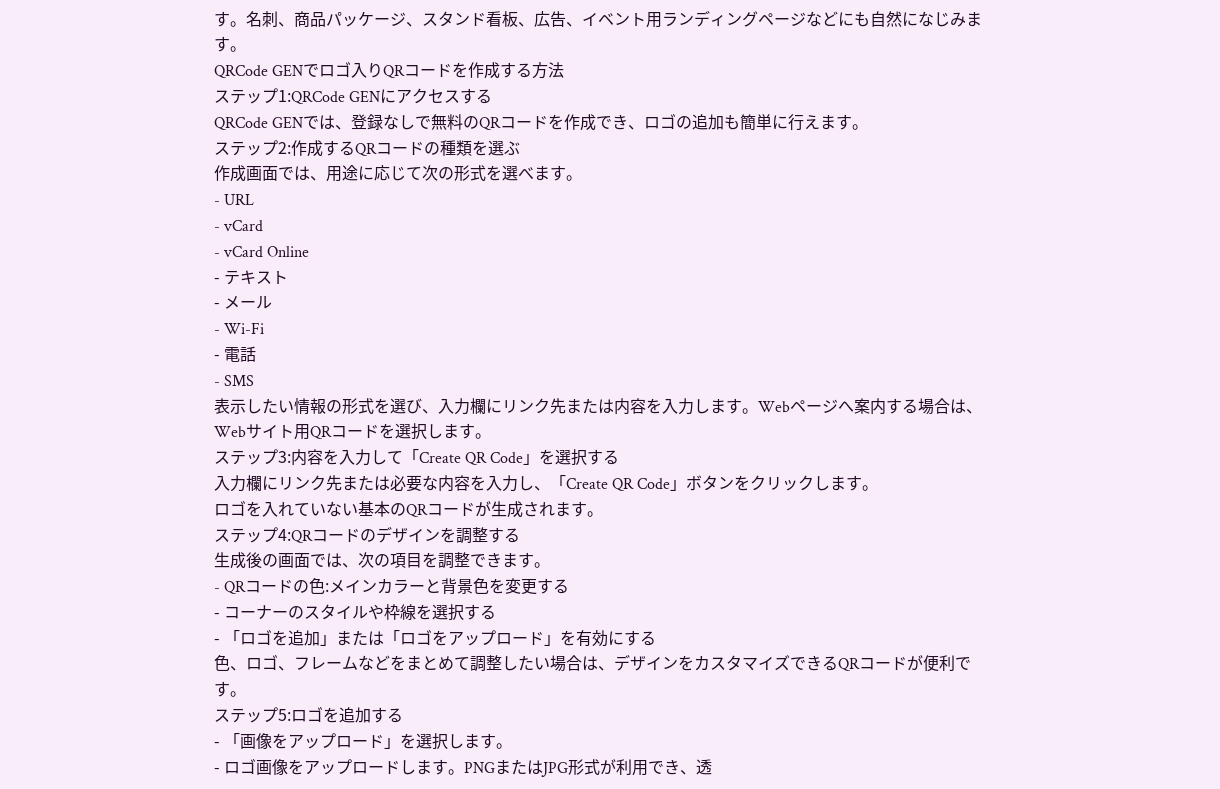す。名刺、商品パッケージ、スタンド看板、広告、イベント用ランディングページなどにも自然になじみます。
QRCode GENでロゴ入りQRコードを作成する方法
ステップ1:QRCode GENにアクセスする
QRCode GENでは、登録なしで無料のQRコードを作成でき、ロゴの追加も簡単に行えます。
ステップ2:作成するQRコードの種類を選ぶ
作成画面では、用途に応じて次の形式を選べます。
- URL
- vCard
- vCard Online
- テキスト
- メール
- Wi-Fi
- 電話
- SMS
表示したい情報の形式を選び、入力欄にリンク先または内容を入力します。Webページへ案内する場合は、Webサイト用QRコードを選択します。
ステップ3:内容を入力して「Create QR Code」を選択する
入力欄にリンク先または必要な内容を入力し、「Create QR Code」ボタンをクリックします。
ロゴを入れていない基本のQRコードが生成されます。
ステップ4:QRコードのデザインを調整する
生成後の画面では、次の項目を調整できます。
- QRコードの色:メインカラーと背景色を変更する
- コーナーのスタイルや枠線を選択する
- 「ロゴを追加」または「ロゴをアップロード」を有効にする
色、ロゴ、フレームなどをまとめて調整したい場合は、デザインをカスタマイズできるQRコードが便利です。
ステップ5:ロゴを追加する
- 「画像をアップロード」を選択します。
- ロゴ画像をアップロードします。PNGまたはJPG形式が利用でき、透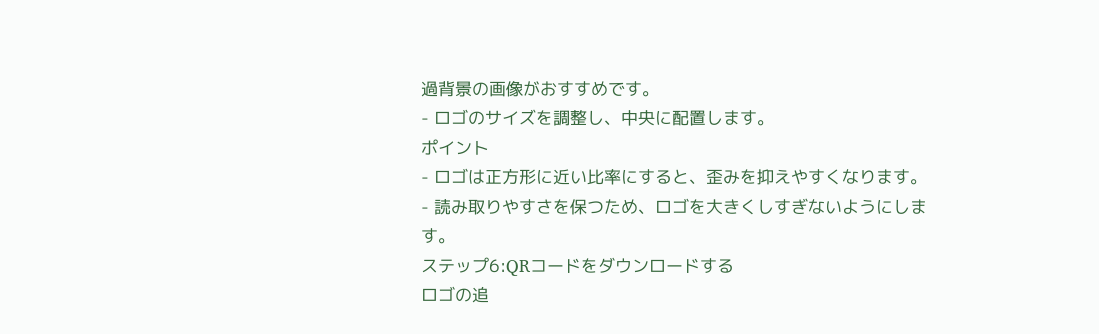過背景の画像がおすすめです。
- ロゴのサイズを調整し、中央に配置します。
ポイント
- ロゴは正方形に近い比率にすると、歪みを抑えやすくなります。
- 読み取りやすさを保つため、ロゴを大きくしすぎないようにします。
ステップ6:QRコードをダウンロードする
ロゴの追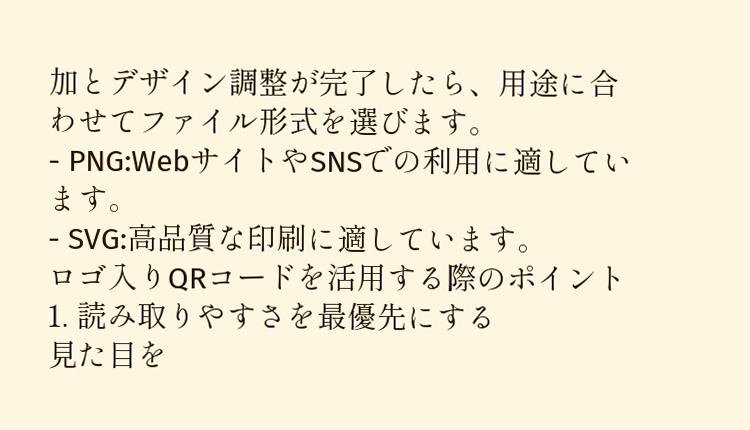加とデザイン調整が完了したら、用途に合わせてファイル形式を選びます。
- PNG:WebサイトやSNSでの利用に適しています。
- SVG:高品質な印刷に適しています。
ロゴ入りQRコードを活用する際のポイント
1. 読み取りやすさを最優先にする
見た目を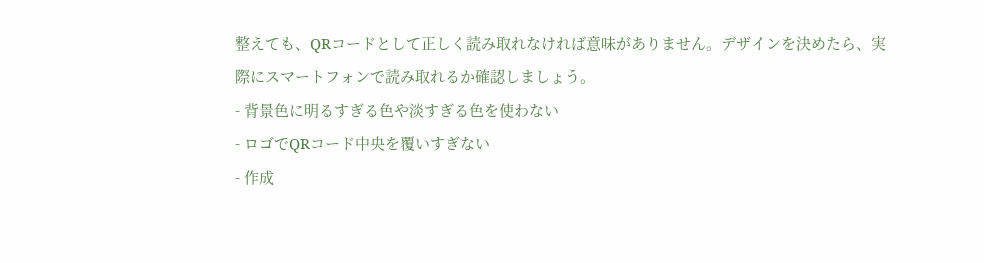整えても、QRコードとして正しく読み取れなければ意味がありません。デザインを決めたら、実際にスマートフォンで読み取れるか確認しましょう。
- 背景色に明るすぎる色や淡すぎる色を使わない
- ロゴでQRコード中央を覆いすぎない
- 作成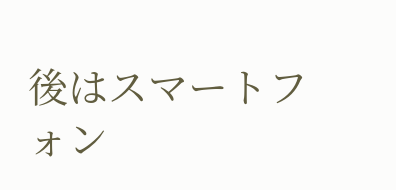後はスマートフォン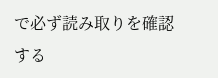で必ず読み取りを確認する